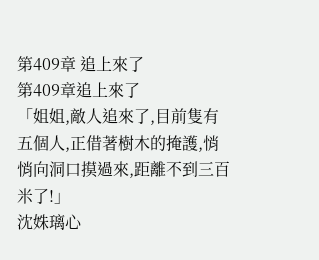第409章 追上來了
第409章追上來了
「姐姐,敵人追來了,目前隻有五個人,正借著樹木的掩護,悄悄向洞口摸過來,距離不到三百米了!」
沈姝璃心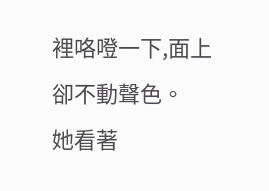裡咯噔一下,面上卻不動聲色。
她看著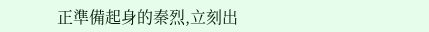正準備起身的秦烈,立刻出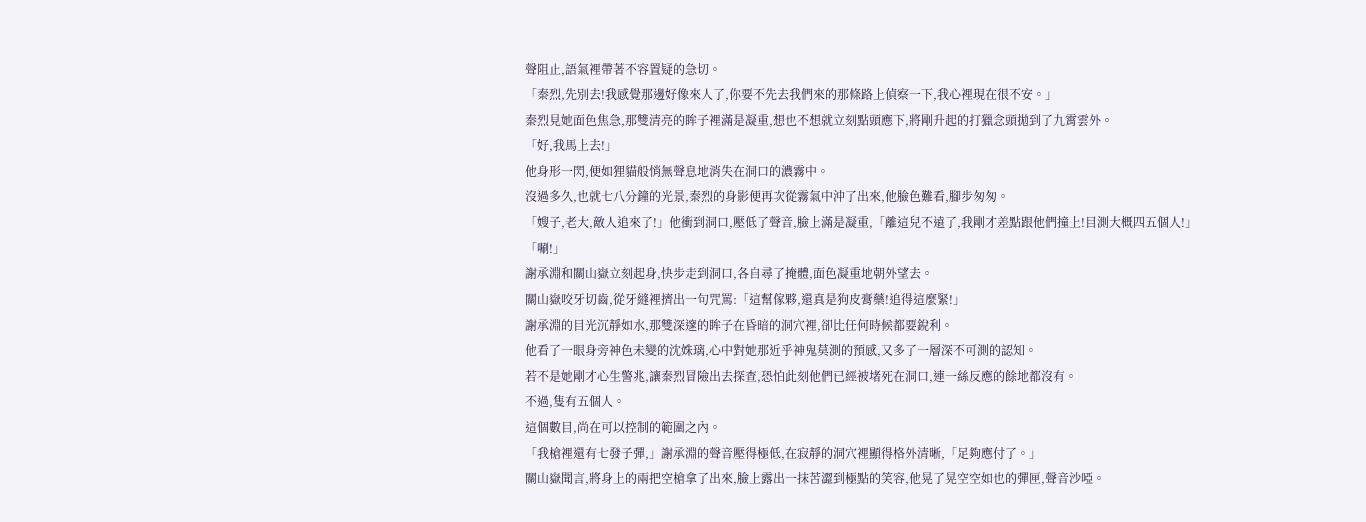聲阻止,語氣裡帶著不容置疑的急切。
「秦烈,先別去!我感覺那邊好像來人了,你要不先去我們來的那條路上偵察一下,我心裡現在很不安。」
秦烈見她面色焦急,那雙清亮的眸子裡滿是凝重,想也不想就立刻點頭應下,將剛升起的打獵念頭拋到了九霄雲外。
「好,我馬上去!」
他身形一閃,便如狸貓般悄無聲息地消失在洞口的濃霧中。
沒過多久,也就七八分鐘的光景,秦烈的身影便再次從霧氣中沖了出來,他臉色難看,腳步匆匆。
「嫂子,老大,敵人追來了!」他衝到洞口,壓低了聲音,臉上滿是凝重,「離這兒不遠了,我剛才差點跟他們撞上!目測大概四五個人!」
「唰!」
謝承淵和關山嶽立刻起身,快步走到洞口,各自尋了掩體,面色凝重地朝外望去。
關山嶽咬牙切齒,從牙縫裡擠出一句咒罵:「這幫傢夥,還真是狗皮膏藥!追得這麼緊!」
謝承淵的目光沉靜如水,那雙深邃的眸子在昏暗的洞穴裡,卻比任何時候都要銳利。
他看了一眼身旁神色未變的沈姝璃,心中對她那近乎神鬼莫測的預感,又多了一層深不可測的認知。
若不是她剛才心生警兆,讓秦烈冒險出去探查,恐怕此刻他們已經被堵死在洞口,連一絲反應的餘地都沒有。
不過,隻有五個人。
這個數目,尚在可以控制的範圍之內。
「我槍裡還有七發子彈,」謝承淵的聲音壓得極低,在寂靜的洞穴裡顯得格外清晰,「足夠應付了。」
關山嶽聞言,將身上的兩把空槍拿了出來,臉上露出一抹苦澀到極點的笑容,他晃了晃空空如也的彈匣,聲音沙啞。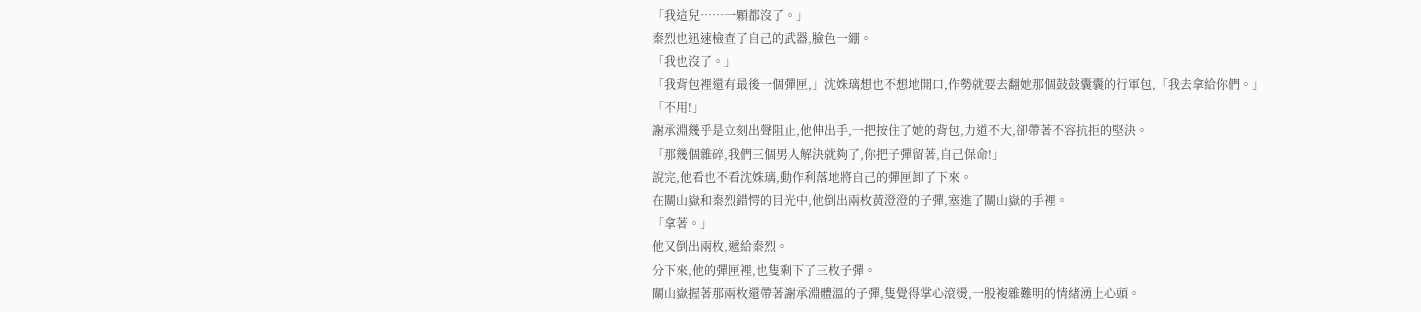「我這兒……一顆都沒了。」
秦烈也迅速檢查了自己的武器,臉色一綳。
「我也沒了。」
「我背包裡還有最後一個彈匣,」沈姝璃想也不想地開口,作勢就要去翻她那個鼓鼓囊囊的行軍包,「我去拿給你們。」
「不用!」
謝承淵幾乎是立刻出聲阻止,他伸出手,一把按住了她的背包,力道不大,卻帶著不容抗拒的堅決。
「那幾個雜碎,我們三個男人解決就夠了,你把子彈留著,自己保命!」
說完,他看也不看沈姝璃,動作利落地將自己的彈匣卸了下來。
在關山嶽和秦烈錯愕的目光中,他倒出兩枚黃澄澄的子彈,塞進了關山嶽的手裡。
「拿著。」
他又倒出兩枚,遞給秦烈。
分下來,他的彈匣裡,也隻剩下了三枚子彈。
關山嶽握著那兩枚還帶著謝承淵體溫的子彈,隻覺得掌心滾燙,一股複雜難明的情緒湧上心頭。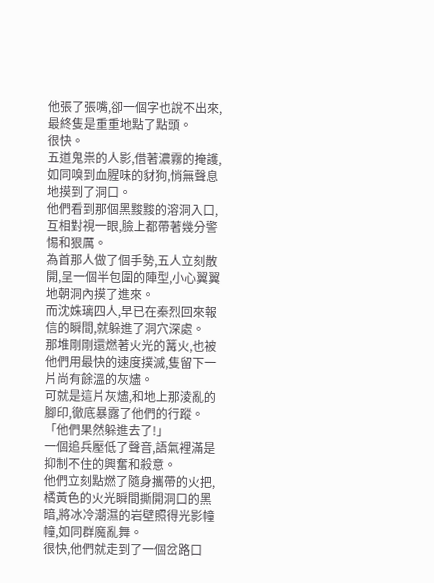他張了張嘴,卻一個字也說不出來,最終隻是重重地點了點頭。
很快。
五道鬼祟的人影,借著濃霧的掩護,如同嗅到血腥味的豺狗,悄無聲息地摸到了洞口。
他們看到那個黑黢黢的溶洞入口,互相對視一眼,臉上都帶著幾分警惕和狠厲。
為首那人做了個手勢,五人立刻散開,呈一個半包圍的陣型,小心翼翼地朝洞內摸了進來。
而沈姝璃四人,早已在秦烈回來報信的瞬間,就躲進了洞穴深處。
那堆剛剛還燃著火光的篝火,也被他們用最快的速度撲滅,隻留下一片尚有餘溫的灰燼。
可就是這片灰燼,和地上那淩亂的腳印,徹底暴露了他們的行蹤。
「他們果然躲進去了!」
一個追兵壓低了聲音,語氣裡滿是抑制不住的興奮和殺意。
他們立刻點燃了隨身攜帶的火把,橘黃色的火光瞬間撕開洞口的黑暗,將冰冷潮濕的岩壁照得光影幢幢,如同群魔亂舞。
很快,他們就走到了一個岔路口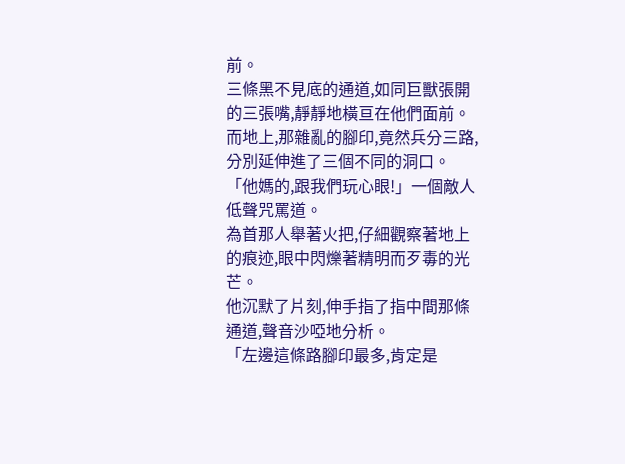前。
三條黑不見底的通道,如同巨獸張開的三張嘴,靜靜地橫亘在他們面前。
而地上,那雜亂的腳印,竟然兵分三路,分別延伸進了三個不同的洞口。
「他媽的,跟我們玩心眼!」一個敵人低聲咒罵道。
為首那人舉著火把,仔細觀察著地上的痕迹,眼中閃爍著精明而歹毒的光芒。
他沉默了片刻,伸手指了指中間那條通道,聲音沙啞地分析。
「左邊這條路腳印最多,肯定是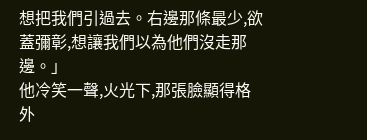想把我們引過去。右邊那條最少,欲蓋彌彰,想讓我們以為他們沒走那邊。」
他冷笑一聲,火光下,那張臉顯得格外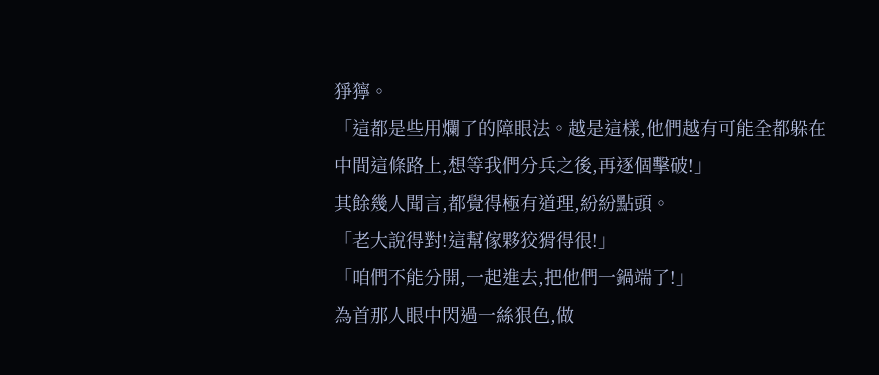猙獰。
「這都是些用爛了的障眼法。越是這樣,他們越有可能全都躲在中間這條路上,想等我們分兵之後,再逐個擊破!」
其餘幾人聞言,都覺得極有道理,紛紛點頭。
「老大說得對!這幫傢夥狡猾得很!」
「咱們不能分開,一起進去,把他們一鍋端了!」
為首那人眼中閃過一絲狠色,做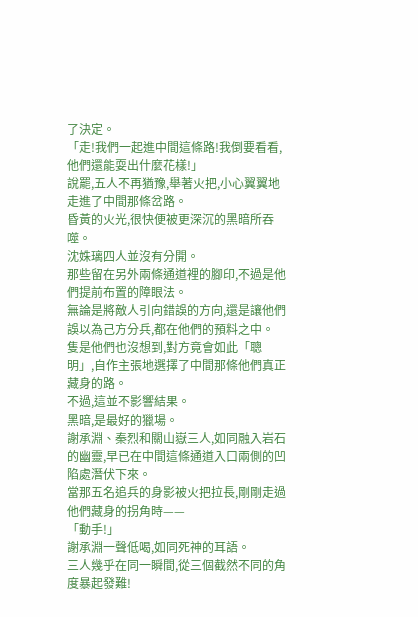了決定。
「走!我們一起進中間這條路!我倒要看看,他們還能耍出什麼花樣!」
說罷,五人不再猶豫,舉著火把,小心翼翼地走進了中間那條岔路。
昏黃的火光,很快便被更深沉的黑暗所吞噬。
沈姝璃四人並沒有分開。
那些留在另外兩條通道裡的腳印,不過是他們提前布置的障眼法。
無論是將敵人引向錯誤的方向,還是讓他們誤以為己方分兵,都在他們的預料之中。
隻是他們也沒想到,對方竟會如此「聰明」,自作主張地選擇了中間那條他們真正藏身的路。
不過,這並不影響結果。
黑暗,是最好的獵場。
謝承淵、秦烈和關山嶽三人,如同融入岩石的幽靈,早已在中間這條通道入口兩側的凹陷處潛伏下來。
當那五名追兵的身影被火把拉長,剛剛走過他們藏身的拐角時——
「動手!」
謝承淵一聲低喝,如同死神的耳語。
三人幾乎在同一瞬間,從三個截然不同的角度暴起發難!